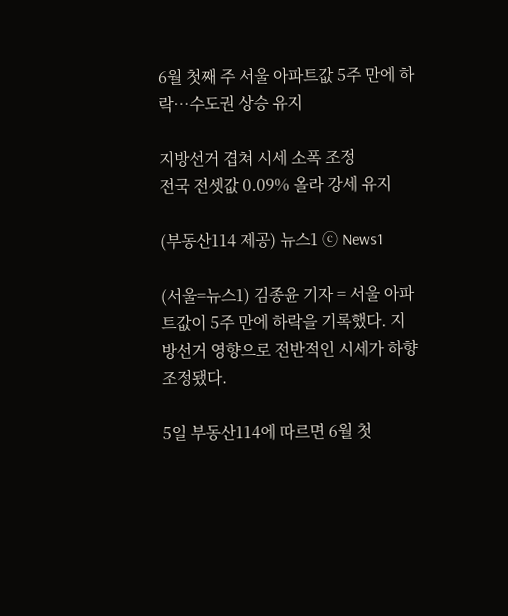6월 첫째 주 서울 아파트값 5주 만에 하락…수도권 상승 유지

지방선거 겹쳐 시세 소폭 조정
전국 전셋값 0.09% 올라 강세 유지

(부동산114 제공) 뉴스1 ⓒ News1

(서울=뉴스1) 김종윤 기자 = 서울 아파트값이 5주 만에 하락을 기록했다. 지방선거 영향으로 전반적인 시세가 하향 조정됐다.

5일 부동산114에 따르면 6월 첫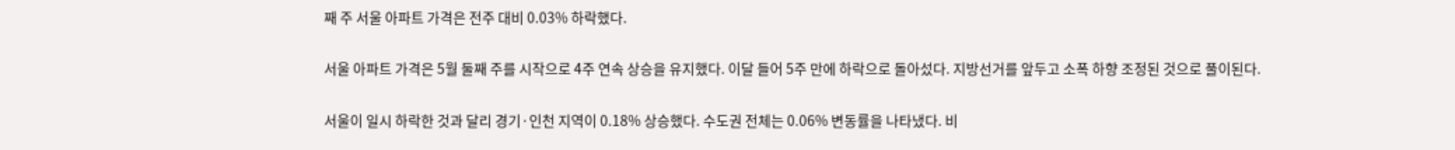째 주 서울 아파트 가격은 전주 대비 0.03% 하락했다.

서울 아파트 가격은 5월 둘째 주를 시작으로 4주 연속 상승을 유지했다. 이달 들어 5주 만에 하락으로 돌아섰다. 지방선거를 앞두고 소폭 하향 조정된 것으로 풀이된다.

서울이 일시 하락한 것과 달리 경기·인천 지역이 0.18% 상승했다. 수도권 전체는 0.06% 변동률을 나타냈다. 비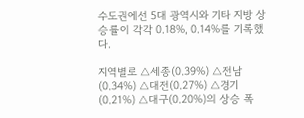수도권에선 5대 광역시와 기타 지방 상승률이 각각 0.18%, 0.14%를 기록했다.

지역별로 △세종(0.39%) △전남(0.34%) △대전(0.27%) △경기(0.21%) △대구(0.20%)의 상승 폭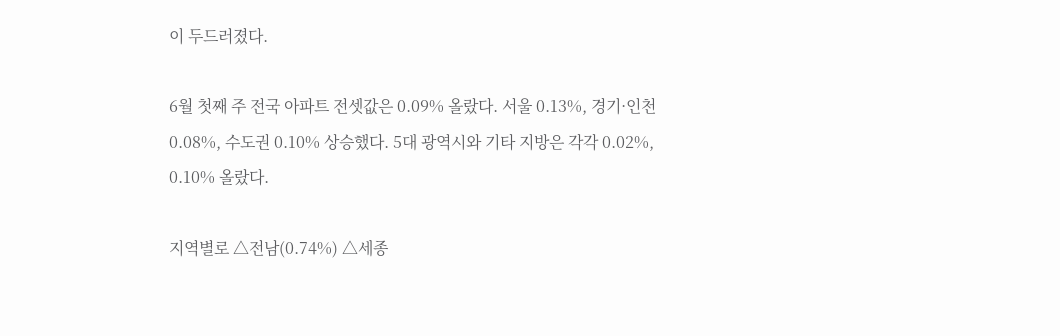이 두드러졌다.

6월 첫째 주 전국 아파트 전셋값은 0.09% 올랐다. 서울 0.13%, 경기·인천 0.08%, 수도권 0.10% 상승했다. 5대 광역시와 기타 지방은 각각 0.02%, 0.10% 올랐다.

지역별로 △전남(0.74%) △세종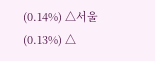(0.14%) △서울(0.13%) △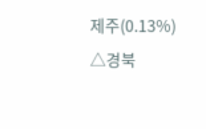제주(0.13%) △경북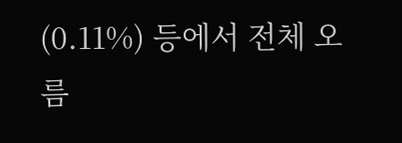(0.11%) 등에서 전체 오름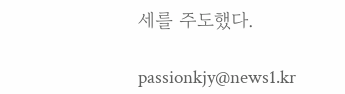세를 주도했다.

passionkjy@news1.kr